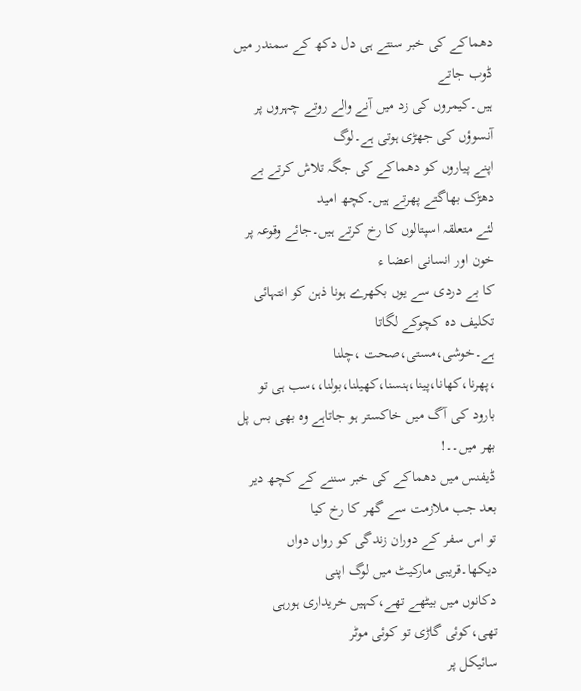دھماکے کی خبر سنتے ہی دل دکھ کے سمندر میں ڈوب جاتے
ہیں۔کیمروں کی زد میں آنے والے روتے چہروں پر آنسوؤں کی جھڑی ہوتی ہے۔لوگ
اپنے پیاروں کو دھماکے کی جگہ تلاش کرتے بے دھڑک بھاگتے پھرتے ہیں۔کچھ امید
لئے متعلقہ اسپتالوں کا رخ کرتے ہیں۔جائے وقوعہ پر خون اور انسانی اعضا ء
کا بے دردی سے یوں بکھرے ہونا ذہن کو انتہائی تکلیف دہ کچوکے لگاتا
ہے۔خوشی،مستی،صحت ،چلنا ،پھرنا،کھانا،پینا،ہنسنا،کھیلنا،بولنا،،سب ہی تو
بارود کی آگ میں خاکستر ہو جاتاہے وہ بھی بس پل بھر میں۔۔!
ڈیفنس میں دھماکے کی خبر سننے کے کچھ دیر بعد جب ملازمت سے گھر کا رخ کیا
تو اس سفر کے دوران زندگی کو رواں دواں دیکھا۔قریبی مارکیٹ میں لوگ اپنی
دکانوں میں بیٹھے تھے،کہیں خریداری ہورہی تھی،کوئی گاڑی تو کوئی موٹر
سائیکل پر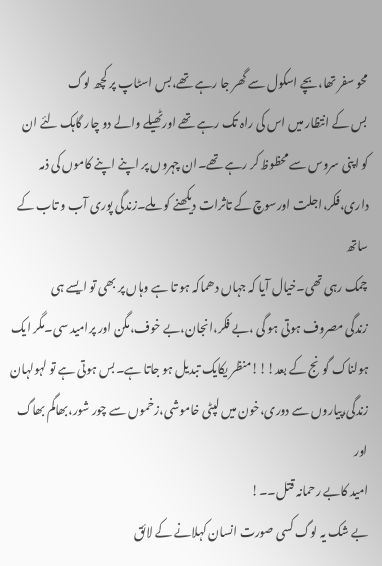محو سفر تھا،بچے اسکول سے گھر جا رہے تھے،بس اسٹاپ پر کچھ لوگ
بس کے انتظار میں اس کی راہ تک رہے تھے اورٹھیلے والے دو چار گاہک لئے ان
کو اپنی سروس سے محظوظ کر رہے تھے۔ان چہروں پر اپنے اپنے کاموں کی ذمہ
داری،فکر،اجلت اورسوچ کے تاثرات دیکھنے کو ملے۔زندگی پوری آب و تاب کے ساتھ
چمک رہی تھی۔خیال آیا کہ جہاں دھماکہ ہو تا ہے وہاں پر بھی تو ایسے ہی
زندگی مصروف ہوتی ہو گی ،بے فکر،انجان،بے خوف،مگن اور پرامید سی۔مگر ایک
ہولناک گونج کے بعد!!!منظر یکایک تبدیل ہو جاتا ہے۔بس ہوتی ہے تو لہولہان
زندگی،پیاروں سے دوری،خون میں لپٹی خاموشی،زخموں سے چور شور،بھاگم بھاگ اور
امید کابے رحمانہ قتل۔۔!
بے شک یہ لوگ کسی صورت انسان کہلانے کے لائق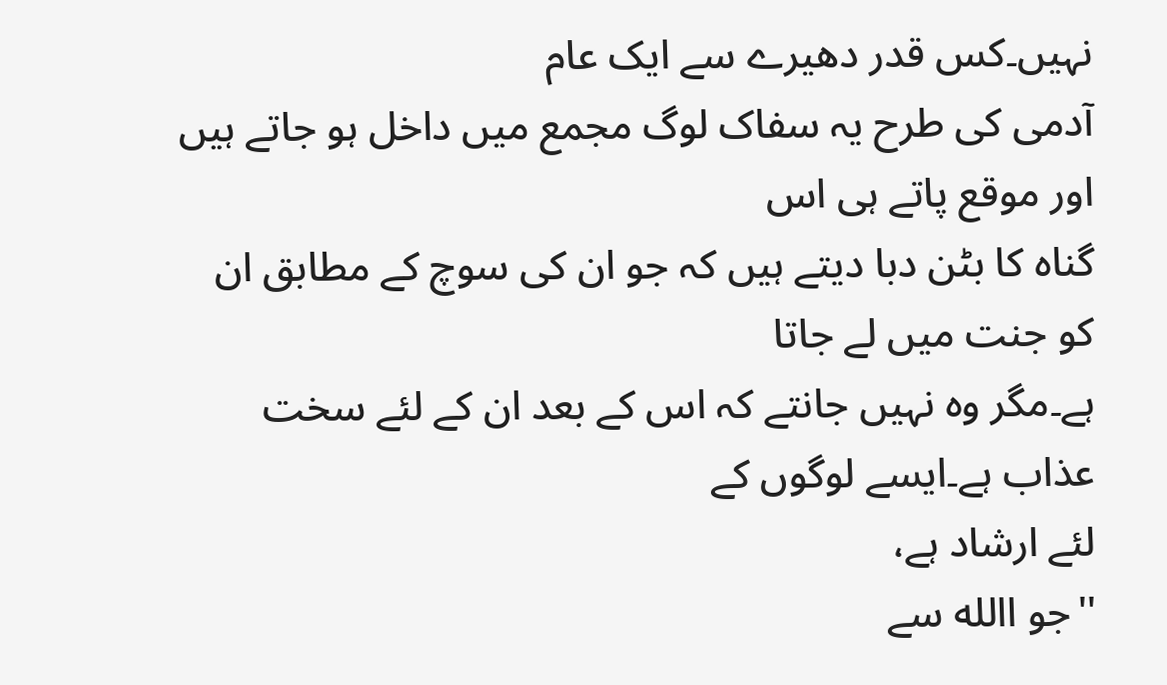نہیں۔کس قدر دھیرے سے ایک عام
آدمی کی طرح یہ سفاک لوگ مجمع میں داخل ہو جاتے ہیں اور موقع پاتے ہی اس
گناہ کا بٹن دبا دیتے ہیں کہ جو ان کی سوچ کے مطابق ان کو جنت میں لے جاتا
ہے۔مگر وہ نہیں جانتے کہ اس کے بعد ان کے لئے سخت عذاب ہے۔ایسے لوگوں کے
لئے ارشاد ہے،
''جو االله سے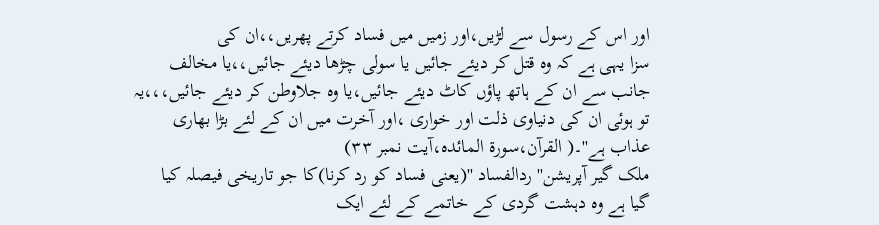اور اس کے رسول سے لڑیں،اور زمیں میں فساد کرتے پھریں،،ان کی
سزا یہی ہے کہ وہ قتل کر دیئے جائیں یا سولی چڑھا دیئے جائیں،،یا مخالف
جانب سے ان کے ہاتھ پاؤں کاٹ دیئے جائیں،یا وہ جلاوطن کر دیئے جائیں،،،یہ
تو ہوئی ان کی دنیاوی ذلت اور خواری ،اور آخرت میں ان کے لئے بڑا بھاری
عذاب ہے''۔( القرآن،سورۃ المائدہ،آیت نمبر ۳۳)
ملک گیر آپریشن'' ردالفساد ''(یعنی فساد کو رد کرنا)کا جو تاریخی فیصلہ کیا
گیا ہے وہ دہشت گردی کے خاتمے کے لئے ایک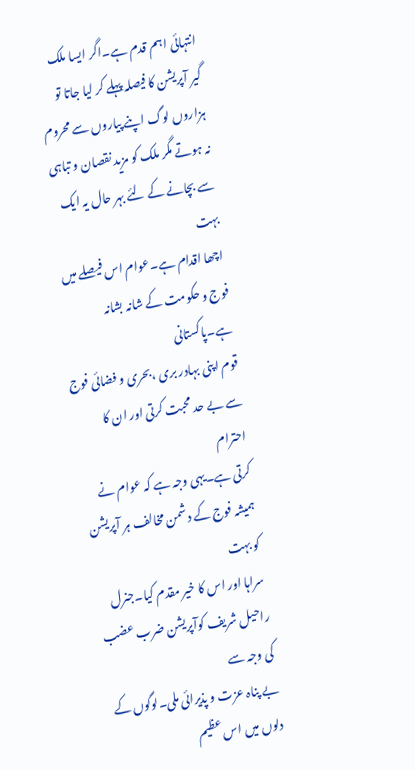انتہائی اہم قدم ہے۔اگر ایسا ملک
گیر آپریشن کا فیصلہ پہلے کر لیا جاتا تو ہزاروں لوگ اپنے پیاروں سے محروم
نہ ہوتے مگر ملک کو مزید نقصان و تباہی سے بچانے کے لئے بہر حال یہ ایک بہت
اچھا اقدام ہے۔عوام اس فیصلے میں فوج و حکومت کے شانہ بشانہ ہے۔پاکستانی
قوم اپنی بہادر بری ،بحری و فضائی فوج سے بے حد محبت کرتی اور ان کا احترام
کرتی ہے۔یہی وجہ ہے کہ عوام نے ہمیشہ فوج کے دشمن مخالف ہر آپریشن کو بہت
سراہا اور اس کا خیر مقدم کیا۔جنرل راحیل شریف کوآپریشن ضرب عضب کی وجہ سے
بے پناہ عزت و پذیرائی ملی۔لوگوں کے دلوں میں اس عظیم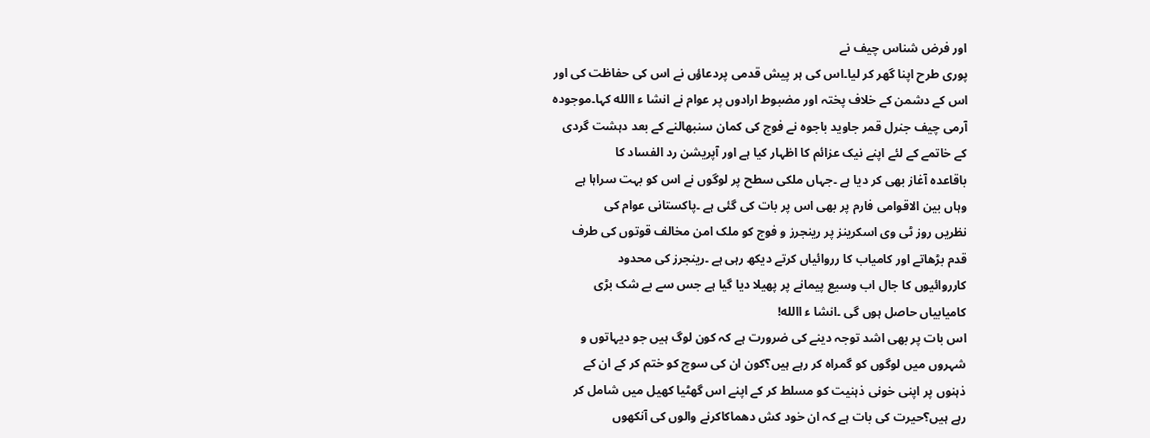اور فرض شناس چیف نے
پوری طرح اپنا گھر کر لیا۔اس کی ہر پیش قدمی پردعاؤں نے اس کی حفاظت کی اور
اس کے دشمن کے خلاف پختہ اور مضبوط ارادوں پر عوام نے انشا ء االله کہا۔موجودہ
آرمی چیف جنرل قمر جاوید باجوہ نے فوج کی کمان سنبھالنے کے بعد دہشت گردی
کے خاتمے کے لئے اپنے نیک عزائم کا اظہار کیا ہے اور آپریشن رد الفساد کا
باقاعدہ آغاز بھی کر دیا ہے ۔جہاں ملکی سطح پر لوگوں نے اس کو بہت سراہا ہے
وہاں بین الاقوامی فارم پر بھی اس پر بات کی گئی ہے ۔پاکستانی عوام کی
نظریں روز ٹی وی اسکرینز پر رینجرز و فوج کو ملک امن مخالف قوتوں کی طرف
قدم بڑھاتے اور کامیاب کا رروائیاں کرتے دیکھ رہی ہے ۔رینجرز کی محدود
کارروائیوں کا جال اب وسیع پیمانے پر پھیلا دیا گیا ہے جس سے بے شک بڑی
کامیابیاں حاصل ہوں گی ۔انشا ء االله!
اس بات پر بھی اشد توجہ دینے کی ضرورت ہے کہ کون لوگ ہیں جو دیہاتوں و
شہروں میں لوگوں کو گمراہ کر رہے ہیں؟کون ان کی سوچ کو ختم کر کے ان کے
ذہنوں پر اپنی خونی ذہنیت کو مسلط کر کے اپنے اس گھٹیا کھیل میں شامل کر
رہے ہیں؟حیرت کی بات ہے کہ ان خود کش دھماکاکرنے والوں کی آنکھوں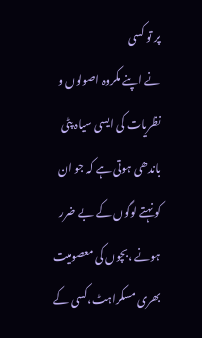پر تو کسی
نے اپنے مکروہ اصولوں و نظریات کی ایسی سیاہ پٹی باندھی ہوتی ہے کہ جو ان
کو نہتے لوگوں کے بے ضرر ہونے ،بچوں کی معصومیت بھری مسکراہٹ،کسی کے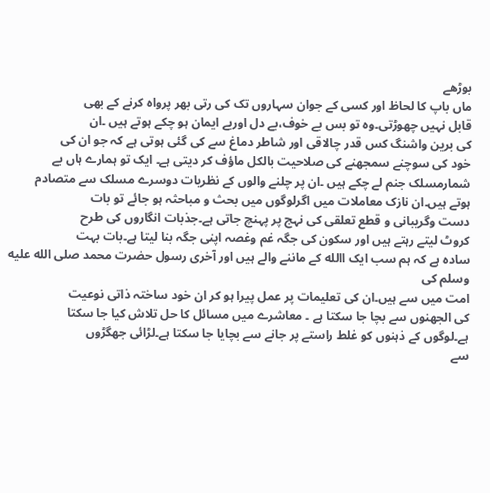بوڑھے
ماں باپ کا لحاظ اور کسی کے جوان سہاروں تک کی رتی بھر پرواہ کرنے کے بھی
قابل نہیں چھوڑتی۔وہ تو بس بے خوف،بے دل اوربے ایمان ہو چکے ہوتے ہیں ۔ان
کی برین واشنگ کس قدر چالاقی اور شاطر دماغ سے کی گئی ہوتی ہے کہ جو ان کی
خود کی سوچنے سمجھنے کی صلاحیت بالکل ماؤف کر دیتی ہے۔ ایک تو ہمارے ہاں بے
شمارمسلک جنم لے چکے ہیں ۔ان پر چلنے والوں کے نظریات دوسرے مسلک سے متصادم
ہوتے ہیں۔ان نازک معاملات میں اگرلوگوں میں بحث و مباحثہ ہو جائے تو بات
دست وگریبانی و قطع تعلقی کی نہج پر پہنچ جاتی ہے۔جذبات انگاروں کی طرح
کروٹ لیتے رہتے ہیں اور سکون کی جگہ غم وغصہ اپنی جگہ بنا لیتا ہے۔بات بہت
سادہ ہے کہ ہم سب ایک االله کے ماننے والے ہیں اور آخری رسول حضرت محمد صلى الله عليه وسلم کی
امت میں سے ہیں۔ان کی تعلیمات پر عمل پیرا ہو کر ان خود ساختہ ذاتی نوعیت
کی الجھنوں سے بچا جا سکتا ہے ۔ معاشرے میں مسائل کا حل تلاش کیا جا سکتا
ہے۔لوگوں کے ذہنوں کو غلط راستے پر جانے سے بچایا جا سکتا ہے۔لڑائی جھگڑوں
سے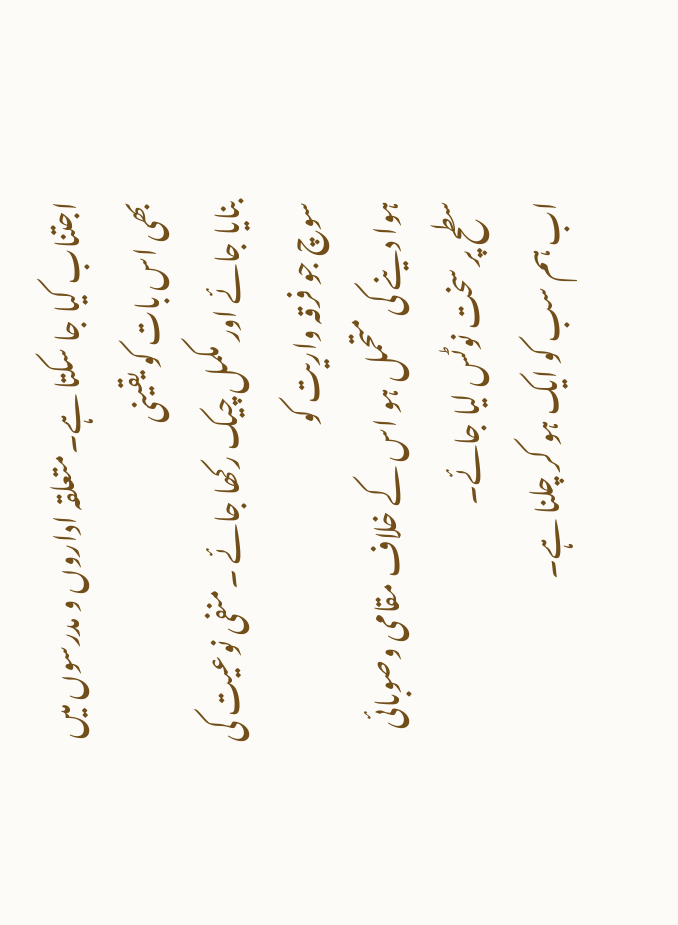اجتناب کیا جا سکتا ہے۔متعلقہ اداروں و مدرسوں میں بھی اس بات کو یقینی
بنایا جائے اور مکمل چیک رکھا جائے ۔منفی نوعیت کی سوچ جو فرقہ واریت کو
ہوا دینے کی متحمل ہو اس کے خلاف مقامی وصوبائی سطح پر سخت نوٹس لیا جائے۔
اب ہم سب کو ایک ہو کر چلنا ہے۔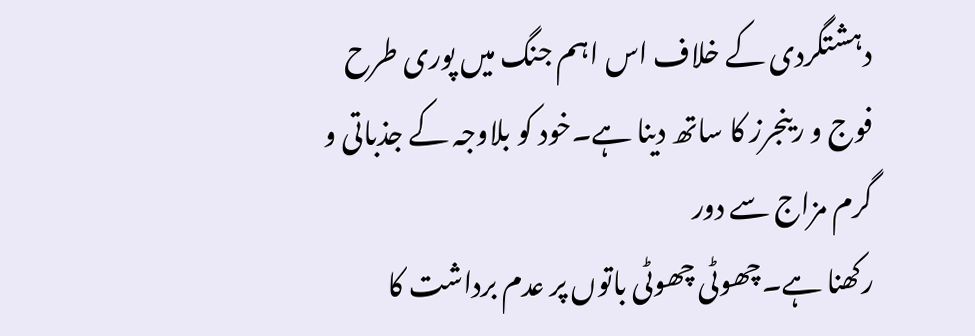دہشتگردی کے خلاف اس اہم جنگ میں پوری طرح
فوج و رینجرز کا ساتھ دینا ہے۔خود کو بلاوجہ کے جذباتی و گرم مزاج سے دور
رکھنا ہے۔چھوٹی چھوٹی باتوں پر عدم برداشت کا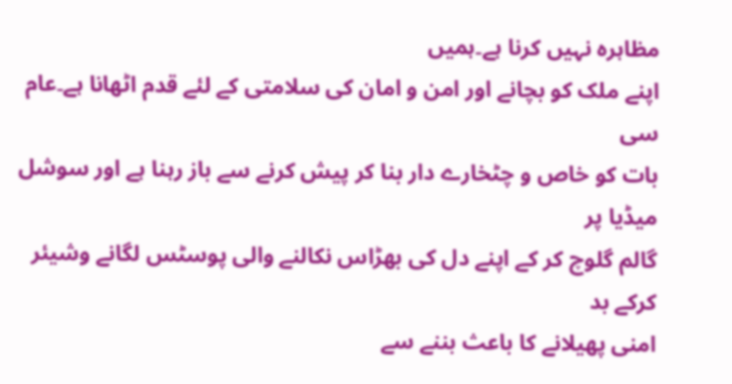مظاہرہ نہیں کرنا ہے۔ہمیں
اپنے ملک کو بچانے اور امن و امان کی سلامتی کے لئے قدم اٹھانا ہے۔عام سی
بات کو خاص و چٹخارے دار بنا کر پیش کرنے سے باز رہنا ہے اور سوشل میڈیا پر
گالم گلوچ کر کے اپنے دل کی بھڑاس نکالنے والی پوسٹس لگانے وشیئر کرکے بد
امنی پھیلانے کا باعث بننے سے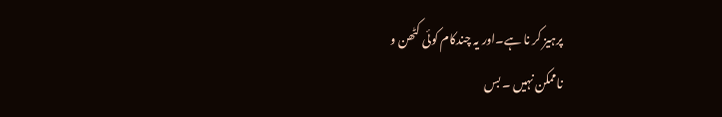پرہیز کر نا ہے۔اور یہ چندکام کوئی کٹھن و
ناممکن نہیں ۔ بس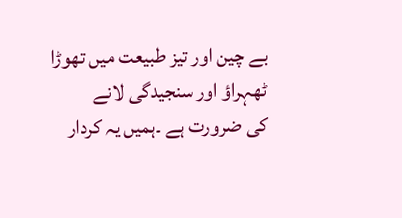بے چین اور تیز طبیعت میں تھوڑا ٹھہراؤ اور سنجیدگی لانے
کی ضرورت ہے ۔ہمیں یہ کردار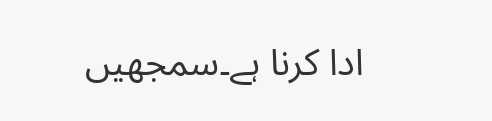ادا کرنا ہے۔سمجھیں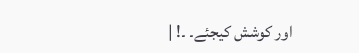اور کوشش کیجئے۔ ۔! |